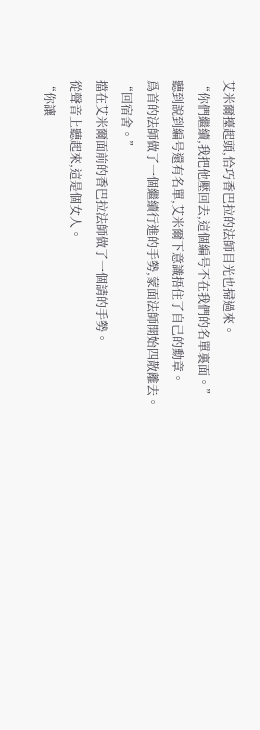艾米爾擡起頭,恰巧香巴拉的法師目光也掃過來。
“你們繼續,我把他壓回去,這個編号不在我們的名單裏面。”
聽到說到編号還有名單,艾米爾下意識捂住了自己的勳章。
爲首的法師做了一個繼續行進的手勢,蒙面法師開始四散離去。
“回宿舍。”
擋在艾米爾面前的香巴拉法師做了一個請的手勢。
從聲音上聽起來,這是個女人。
“你讓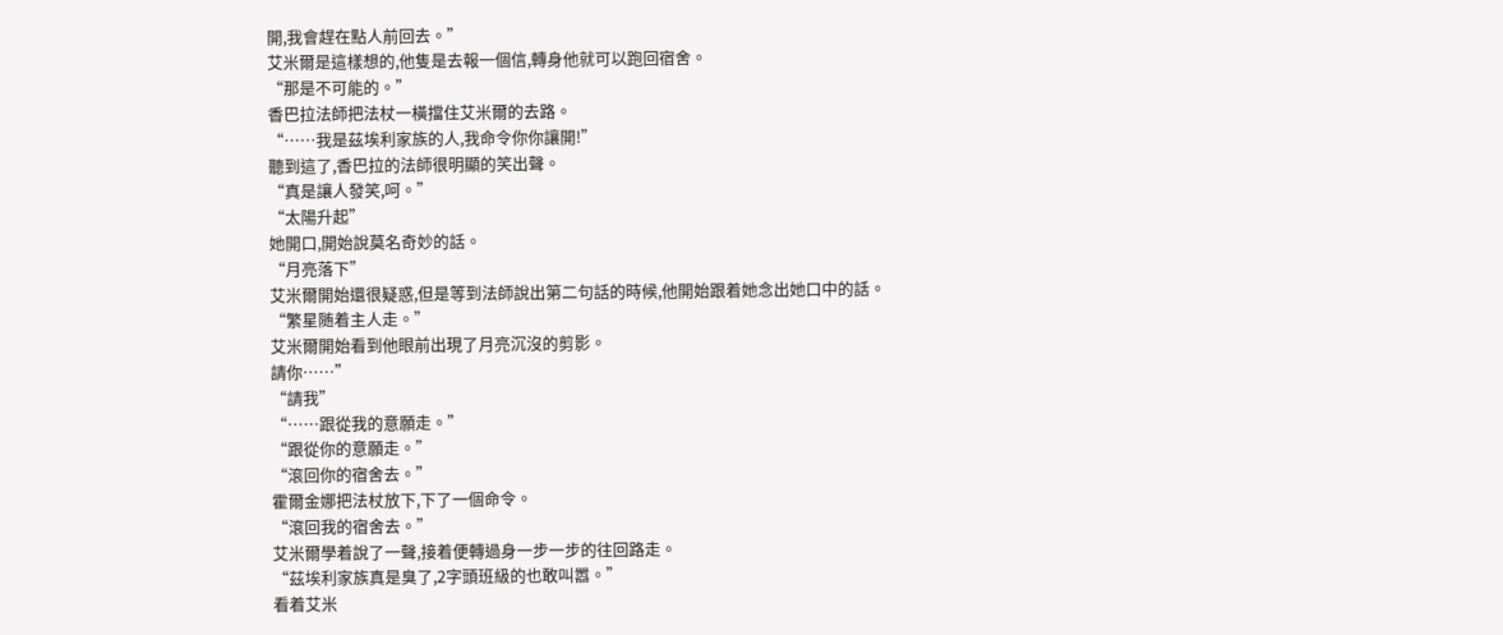開,我會趕在點人前回去。”
艾米爾是這樣想的,他隻是去報一個信,轉身他就可以跑回宿舍。
“那是不可能的。”
香巴拉法師把法杖一橫擋住艾米爾的去路。
“……我是茲埃利家族的人,我命令你你讓開!”
聽到這了,香巴拉的法師很明顯的笑出聲。
“真是讓人發笑,呵。”
“太陽升起”
她開口,開始說莫名奇妙的話。
“月亮落下”
艾米爾開始還很疑惑,但是等到法師說出第二句話的時候,他開始跟着她念出她口中的話。
“繁星随着主人走。”
艾米爾開始看到他眼前出現了月亮沉沒的剪影。
請你……”
“請我”
“……跟從我的意願走。”
“跟從你的意願走。”
“滾回你的宿舍去。”
霍爾金娜把法杖放下,下了一個命令。
“滾回我的宿舍去。”
艾米爾學着說了一聲,接着便轉過身一步一步的往回路走。
“茲埃利家族真是臭了,2字頭班級的也敢叫嚣。”
看着艾米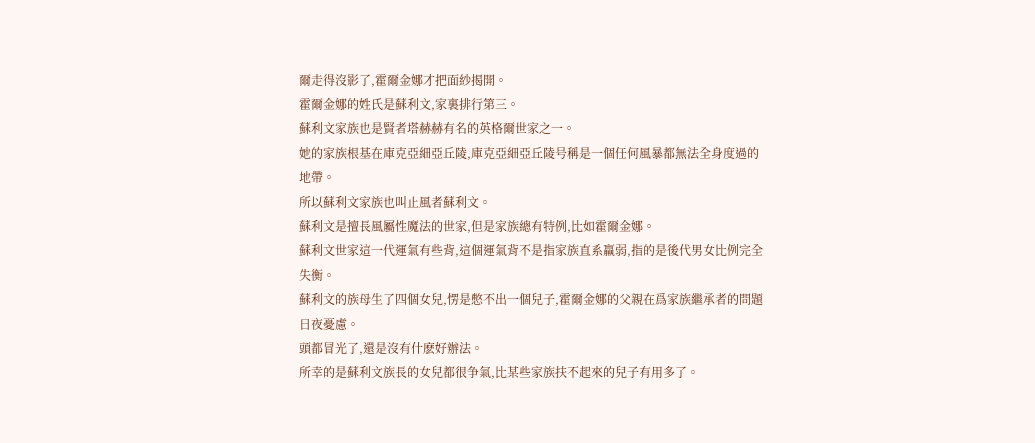爾走得沒影了,霍爾金娜才把面紗揭開。
霍爾金娜的姓氏是蘇利文,家裏排行第三。
蘇利文家族也是賢者塔赫赫有名的英格爾世家之一。
她的家族根基在庫克亞細亞丘陵,庫克亞細亞丘陵号稱是一個任何風暴都無法全身度過的地帶。
所以蘇利文家族也叫止風者蘇利文。
蘇利文是擅長風屬性魔法的世家,但是家族總有特例,比如霍爾金娜。
蘇利文世家這一代運氣有些背,這個運氣背不是指家族直系羸弱,指的是後代男女比例完全失衡。
蘇利文的族母生了四個女兒,愣是憋不出一個兒子,霍爾金娜的父親在爲家族繼承者的問題日夜憂慮。
頭都冒光了,還是沒有什麽好辦法。
所幸的是蘇利文族長的女兒都很争氣,比某些家族扶不起來的兒子有用多了。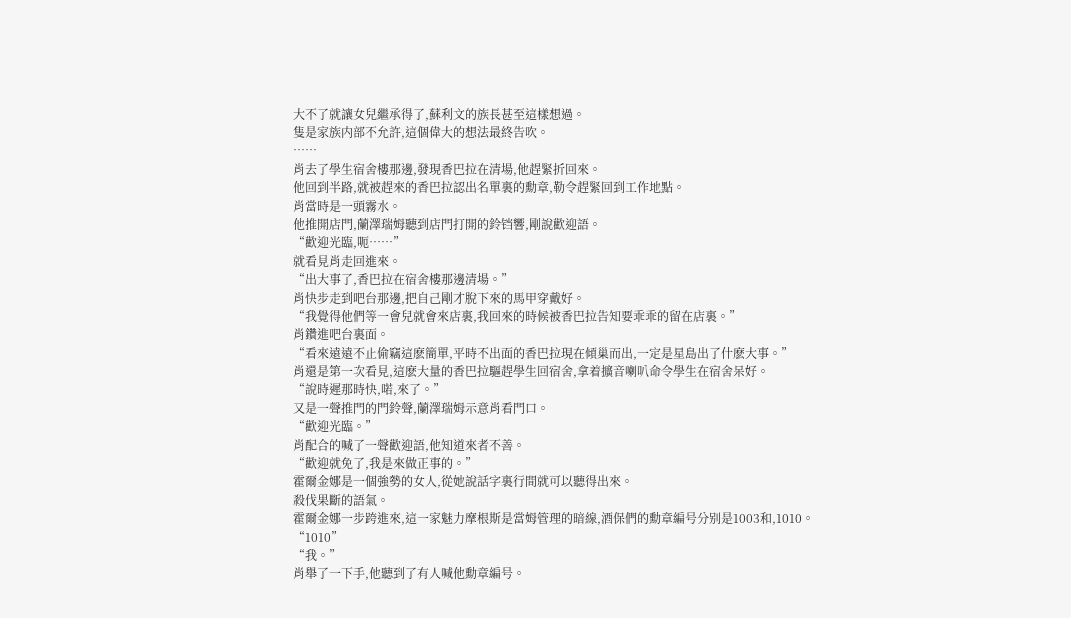大不了就讓女兒繼承得了,蘇利文的族長甚至這樣想過。
隻是家族内部不允許,這個偉大的想法最終告吹。
……
肖去了學生宿舍樓那邊,發現香巴拉在清場,他趕緊折回來。
他回到半路,就被趕來的香巴拉認出名單裏的勳章,勒令趕緊回到工作地點。
肖當時是一頭霧水。
他推開店門,蘭澤瑞姆聽到店門打開的鈴铛響,剛說歡迎語。
“歡迎光臨,呃……”
就看見肖走回進來。
“出大事了,香巴拉在宿舍樓那邊清場。”
肖快步走到吧台那邊,把自己剛才脫下來的馬甲穿戴好。
“我覺得他們等一會兒就會來店裏,我回來的時候被香巴拉告知要乖乖的留在店裏。”
肖鑽進吧台裏面。
“看來遠遠不止偷竊這麽簡單,平時不出面的香巴拉現在傾巢而出,一定是星島出了什麽大事。”
肖還是第一次看見,這麽大量的香巴拉驅趕學生回宿舍,拿着擴音喇叭命令學生在宿舍呆好。
“說時遲那時快,喏,來了。”
又是一聲推門的門鈴聲,蘭澤瑞姆示意肖看門口。
“歡迎光臨。”
肖配合的喊了一聲歡迎語,他知道來者不善。
“歡迎就免了,我是來做正事的。”
霍爾金娜是一個強勢的女人,從她說話字裏行間就可以聽得出來。
殺伐果斷的語氣。
霍爾金娜一步跨進來,這一家魅力摩根斯是當姆管理的暗線,酒保們的勳章編号分别是1003和,1010。
“1010”
“我。”
肖舉了一下手,他聽到了有人喊他勳章編号。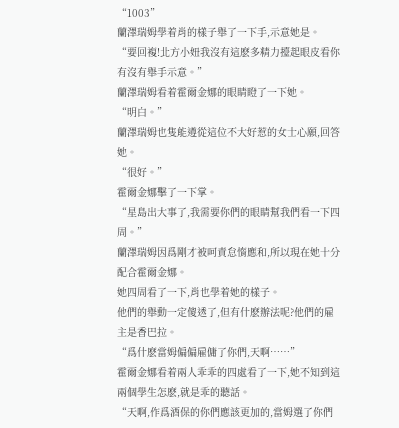“1003”
蘭澤瑞姆學着肖的樣子舉了一下手,示意她是。
“要回複!北方小妞我沒有這麽多精力擡起眼皮看你有沒有舉手示意。”
蘭澤瑞姆看着霍爾金娜的眼睛瞪了一下她。
“明白。”
蘭澤瑞姆也隻能遵從這位不大好惹的女士心願,回答她。
“很好。”
霍爾金娜擊了一下掌。
“星島出大事了,我需要你們的眼睛幫我們看一下四周。”
蘭澤瑞姆因爲剛才被呵責怠惰應和,所以現在她十分配合霍爾金娜。
她四周看了一下,肖也學着她的樣子。
他們的舉動一定傻透了,但有什麽辦法呢?他們的雇主是香巴拉。
“爲什麽當姆偏偏雇傭了你們,天啊……”
霍爾金娜看着兩人乖乖的四處看了一下,她不知到這兩個學生怎麽,就是乖的聽話。
“天啊,作爲酒保的你們應該更加的,當姆選了你們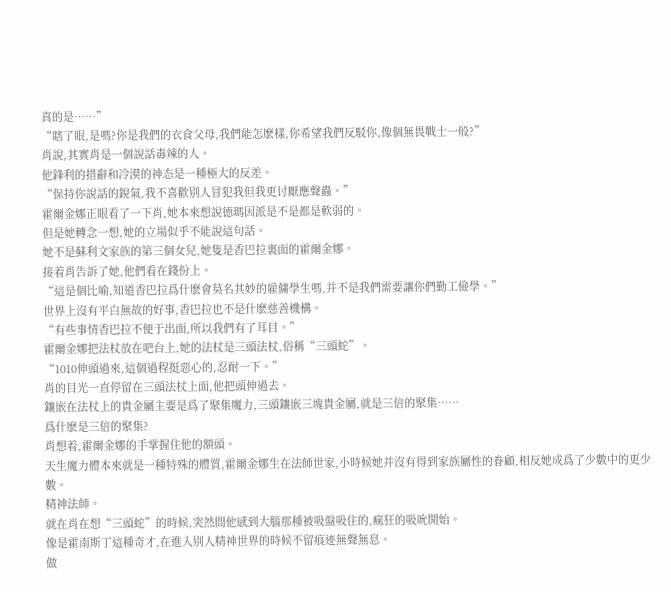真的是……”
“瞎了眼,是嗎?你是我們的衣食父母,我們能怎麽樣,你希望我們反駁你,像個無畏戰士一般?”
肖說,其實肖是一個說話毒辣的人。
他鋒利的措辭和冷漠的神态是一種極大的反差。
“保持你說話的銳氣,我不喜歡别人冒犯我但我更讨厭應聲蟲。”
霍爾金娜正眼看了一下肖,她本來想說德瑪因派是不是都是軟弱的。
但是她轉念一想,她的立場似乎不能說這句話。
她不是蘇利文家族的第三個女兒,她隻是香巴拉裏面的霍爾金娜。
接着肖告訴了她,他們看在錢份上。
“這是個比喻,知道香巴拉爲什麽會莫名其妙的雇傭學生嗎,并不是我們需要讓你們勤工儉學。”
世界上沒有平白無故的好事,香巴拉也不是什麽慈善機構。
“有些事情香巴拉不便于出面,所以我們有了耳目。”
霍爾金娜把法杖放在吧台上,她的法杖是三頭法杖,俗稱“三頭蛇”。
“1010伸頭過來,這個過程挺惡心的,忍耐一下。”
肖的目光一直停留在三頭法杖上面,他把頭伸過去。
鑲嵌在法杖上的貴金屬主要是爲了聚集魔力,三頭鑲嵌三塊貴金屬,就是三倍的聚集……
爲什麽是三倍的聚集?
肖想着,霍爾金娜的手掌握住他的額頭。
天生魔力體本來就是一種特殊的體質,霍爾金娜生在法師世家,小時候她并沒有得到家族屬性的眷顧,相反她成爲了少數中的更少數。
精神法師。
就在肖在想“三頭蛇”的時候,突然間他感到大腦那種被吸盤吸住的,瘋狂的吸吮開始。
像是霍南斯丁這種奇才,在進入别人精神世界的時候不留痕迹無聲無息。
做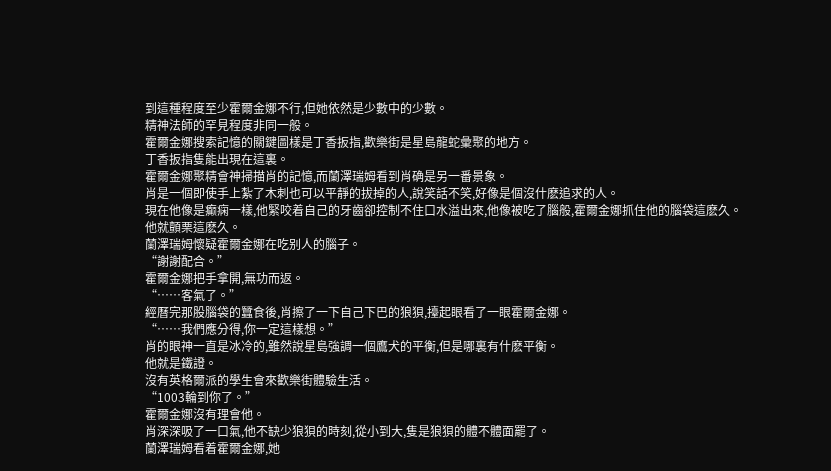到這種程度至少霍爾金娜不行,但她依然是少數中的少數。
精神法師的罕見程度非同一般。
霍爾金娜搜索記憶的關鍵圖樣是丁香扳指,歡樂街是星島龍蛇彙聚的地方。
丁香扳指隻能出現在這裏。
霍爾金娜聚精會神掃描肖的記憶,而蘭澤瑞姆看到肖确是另一番景象。
肖是一個即使手上紮了木刺也可以平靜的拔掉的人,說笑話不笑,好像是個沒什麽追求的人。
現在他像是癫痫一樣,他緊咬着自己的牙齒卻控制不住口水溢出來,他像被吃了腦般,霍爾金娜抓住他的腦袋這麽久。
他就顫栗這麽久。
蘭澤瑞姆懷疑霍爾金娜在吃别人的腦子。
“謝謝配合。”
霍爾金娜把手拿開,無功而返。
“……客氣了。”
經曆完那股腦袋的蠶食後,肖擦了一下自己下巴的狼狽,擡起眼看了一眼霍爾金娜。
“……我們應分得,你一定這樣想。”
肖的眼神一直是冰冷的,雖然說星島強調一個鷹犬的平衡,但是哪裏有什麽平衡。
他就是鐵證。
沒有英格爾派的學生會來歡樂街體驗生活。
“1003輪到你了。”
霍爾金娜沒有理會他。
肖深深吸了一口氣,他不缺少狼狽的時刻,從小到大,隻是狼狽的體不體面罷了。
蘭澤瑞姆看着霍爾金娜,她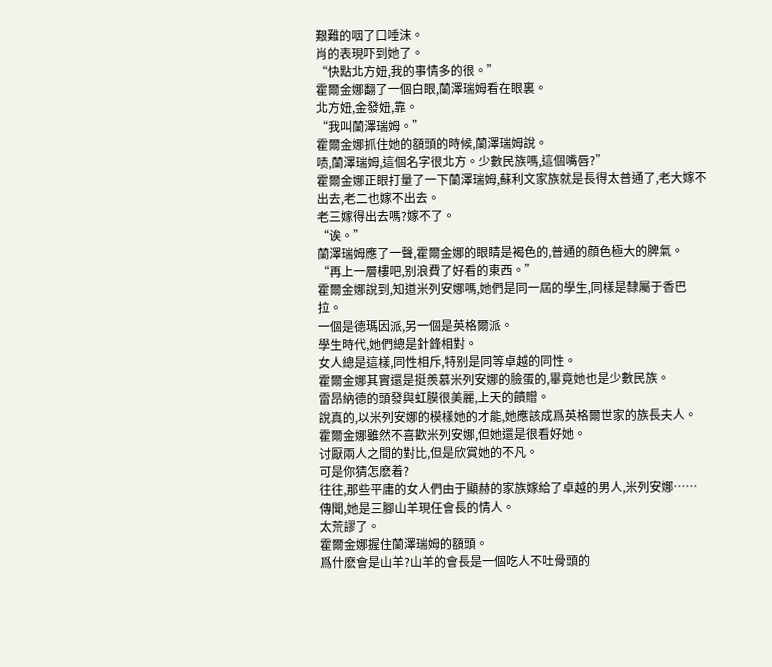艱難的咽了口唾沫。
肖的表現吓到她了。
“快點北方妞,我的事情多的很。”
霍爾金娜翻了一個白眼,蘭澤瑞姆看在眼裏。
北方妞,金發妞,靠。
“我叫蘭澤瑞姆。”
霍爾金娜抓住她的額頭的時候,蘭澤瑞姆說。
啧,蘭澤瑞姆,這個名字很北方。少數民族嗎,這個嘴唇?”
霍爾金娜正眼打量了一下蘭澤瑞姆,蘇利文家族就是長得太普通了,老大嫁不出去,老二也嫁不出去。
老三嫁得出去嗎?嫁不了。
“诶。”
蘭澤瑞姆應了一聲,霍爾金娜的眼睛是褐色的,普通的顔色極大的脾氣。
“再上一層樓吧,别浪費了好看的東西。”
霍爾金娜說到,知道米列安娜嗎,她們是同一屆的學生,同樣是隸屬于香巴拉。
一個是德瑪因派,另一個是英格爾派。
學生時代,她們總是針鋒相對。
女人總是這樣,同性相斥,特别是同等卓越的同性。
霍爾金娜其實還是挺羨慕米列安娜的臉蛋的,畢竟她也是少數民族。
雷昂納德的頭發與虹膜很美麗,上天的饋贈。
說真的,以米列安娜的模樣她的才能,她應該成爲英格爾世家的族長夫人。
霍爾金娜雖然不喜歡米列安娜,但她還是很看好她。
讨厭兩人之間的對比,但是欣賞她的不凡。
可是你猜怎麽着?
往往,那些平庸的女人們由于顯赫的家族嫁給了卓越的男人,米列安娜……
傳聞,她是三腳山羊現任會長的情人。
太荒謬了。
霍爾金娜握住蘭澤瑞姆的額頭。
爲什麽會是山羊?山羊的會長是一個吃人不吐骨頭的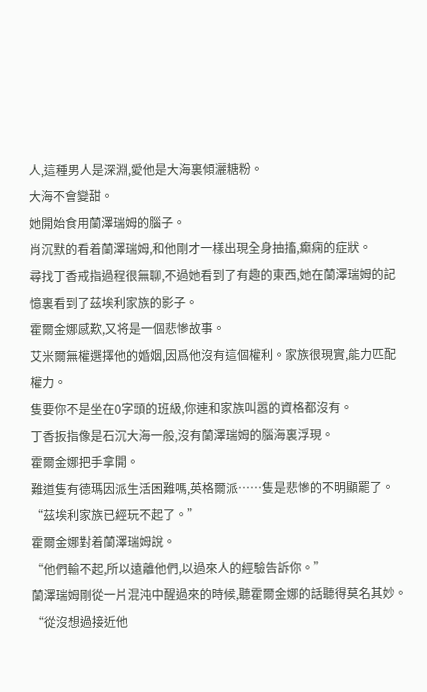人,這種男人是深淵,愛他是大海裏傾灑糖粉。
大海不會變甜。
她開始食用蘭澤瑞姆的腦子。
肖沉默的看着蘭澤瑞姆,和他剛才一樣出現全身抽搐,癫痫的症狀。
尋找丁香戒指過程很無聊,不過她看到了有趣的東西,她在蘭澤瑞姆的記憶裏看到了茲埃利家族的影子。
霍爾金娜感歎,又将是一個悲慘故事。
艾米爾無權選擇他的婚姻,因爲他沒有這個權利。家族很現實,能力匹配權力。
隻要你不是坐在0字頭的班級,你連和家族叫嚣的資格都沒有。
丁香扳指像是石沉大海一般,沒有蘭澤瑞姆的腦海裏浮現。
霍爾金娜把手拿開。
難道隻有德瑪因派生活困難嗎,英格爾派……隻是悲慘的不明顯罷了。
“茲埃利家族已經玩不起了。”
霍爾金娜對着蘭澤瑞姆說。
“他們輸不起,所以遠離他們,以過來人的經驗告訴你。”
蘭澤瑞姆剛從一片混沌中醒過來的時候,聽霍爾金娜的話聽得莫名其妙。
“從沒想過接近他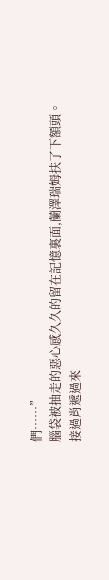們……”
腦袋被抽走的惡心感久久的留在記憶裏面,蘭澤瑞姆扶了下額頭。
接過肖遞過來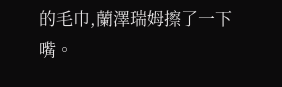的毛巾,蘭澤瑞姆擦了一下嘴。